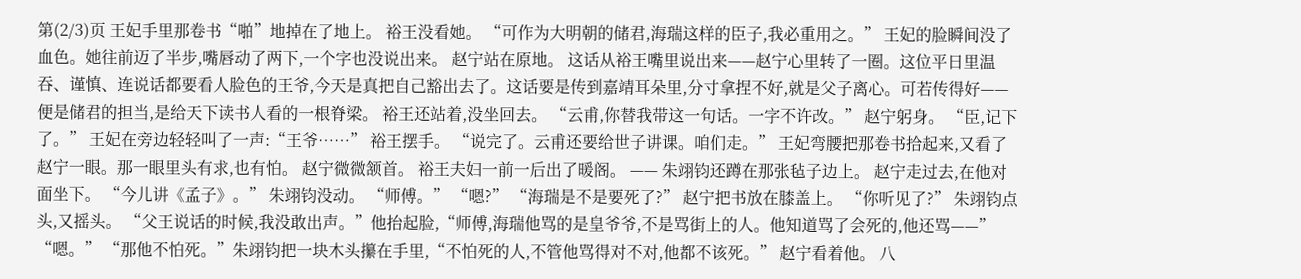第(2/3)页 王妃手里那卷书“啪”地掉在了地上。 裕王没看她。 “可作为大明朝的储君,海瑞这样的臣子,我必重用之。” 王妃的脸瞬间没了血色。她往前迈了半步,嘴唇动了两下,一个字也没说出来。 赵宁站在原地。 这话从裕王嘴里说出来——赵宁心里转了一圈。这位平日里温吞、谨慎、连说话都要看人脸色的王爷,今天是真把自己豁出去了。这话要是传到嘉靖耳朵里,分寸拿捏不好,就是父子离心。可若传得好——便是储君的担当,是给天下读书人看的一根脊梁。 裕王还站着,没坐回去。 “云甫,你替我带这一句话。一字不许改。” 赵宁躬身。 “臣,记下了。” 王妃在旁边轻轻叫了一声:“王爷……” 裕王摆手。 “说完了。云甫还要给世子讲课。咱们走。” 王妃弯腰把那卷书拾起来,又看了赵宁一眼。那一眼里头有求,也有怕。 赵宁微微颔首。 裕王夫妇一前一后出了暖阁。 —— 朱翊钧还蹲在那张毡子边上。 赵宁走过去,在他对面坐下。 “今儿讲《孟子》。” 朱翊钧没动。 “师傅。” “嗯?” “海瑞是不是要死了?” 赵宁把书放在膝盖上。 “你听见了?” 朱翊钧点头,又摇头。 “父王说话的时候,我没敢出声。”他抬起脸,“师傅,海瑞他骂的是皇爷爷,不是骂街上的人。他知道骂了会死的,他还骂——” “嗯。” “那他不怕死。”朱翊钧把一块木头攥在手里,“不怕死的人,不管他骂得对不对,他都不该死。” 赵宁看着他。 八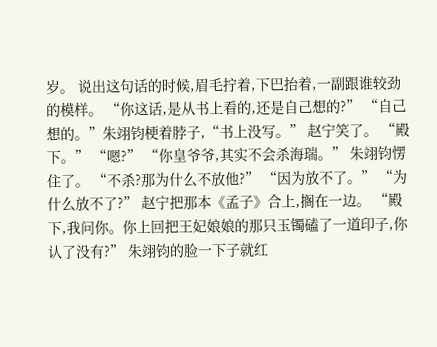岁。 说出这句话的时候,眉毛拧着,下巴抬着,一副跟谁较劲的模样。 “你这话,是从书上看的,还是自己想的?” “自己想的。”朱翊钧梗着脖子,“书上没写。” 赵宁笑了。 “殿下。” “嗯?” “你皇爷爷,其实不会杀海瑞。” 朱翊钧愣住了。 “不杀?那为什么不放他?” “因为放不了。” “为什么放不了?” 赵宁把那本《孟子》合上,搁在一边。 “殿下,我问你。你上回把王妃娘娘的那只玉镯磕了一道印子,你认了没有?” 朱翊钧的脸一下子就红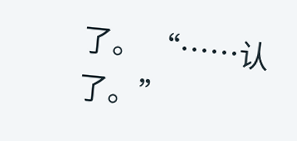了。 “……认了。”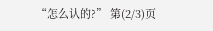“怎么认的?” 第(2/3)页